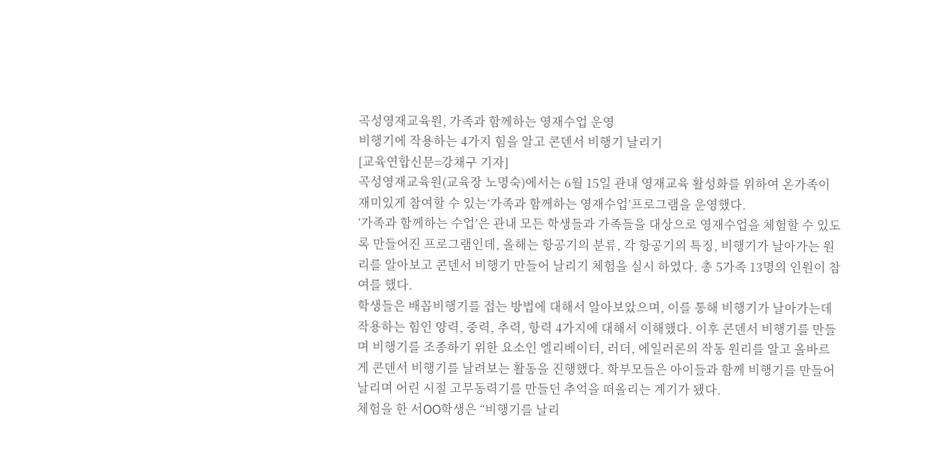곡성영재교육원, 가족과 함께하는 영재수업 운영
비행기에 작용하는 4가지 힘을 알고 콘덴서 비행기 날리기
[교육연합신문=강채구 기자]
곡성영재교육원(교육장 노명숙)에서는 6월 15일 관내 영재교육 활성화를 위하여 온가족이 재미있게 참여할 수 있는‘가족과 함께하는 영재수업’프로그램을 운영했다.
‘가족과 함께하는 수업’은 관내 모든 학생들과 가족들을 대상으로 영재수업을 체험할 수 있도록 만들어진 프로그램인데, 올해는 항공기의 분류, 각 항공기의 특징, 비행기가 날아가는 원리를 알아보고 콘덴서 비행기 만들어 날리기 체험을 실시 하였다. 총 5가족 13명의 인원이 참여를 했다.
학생들은 배꼽비행기를 접는 방법에 대해서 알아보았으며, 이를 통해 비행기가 날아가는데 작용하는 힘인 양력, 중력, 추력, 항력 4가지에 대해서 이해했다. 이후 콘덴서 비행기를 만들며 비행기를 조종하기 위한 요소인 엘리베이터, 러더, 에일러론의 작동 원리를 알고 올바르게 콘덴서 비행기를 날려보는 활동을 진행했다. 학부모들은 아이들과 함께 비행기를 만들어 날리며 어린 시절 고무동력기를 만들던 추억을 떠올리는 계기가 됐다.
체험을 한 서OO학생은 “비행기를 날리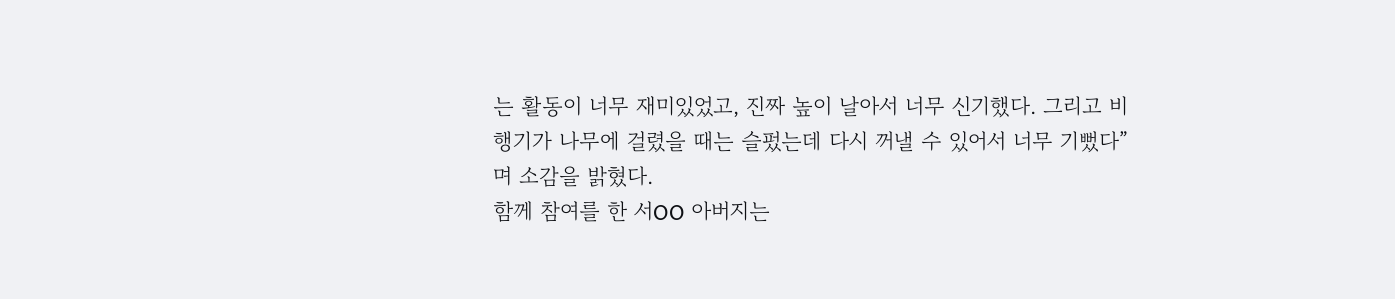는 활동이 너무 재미있었고, 진짜 높이 날아서 너무 신기했다. 그리고 비행기가 나무에 걸렸을 때는 슬펐는데 다시 꺼낼 수 있어서 너무 기뻤다”며 소감을 밝혔다.
함께 참여를 한 서OO 아버지는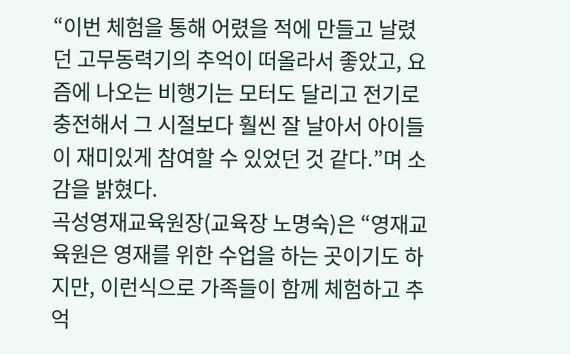“이번 체험을 통해 어렸을 적에 만들고 날렸던 고무동력기의 추억이 떠올라서 좋았고, 요즘에 나오는 비행기는 모터도 달리고 전기로 충전해서 그 시절보다 훨씬 잘 날아서 아이들이 재미있게 참여할 수 있었던 것 같다.”며 소감을 밝혔다.
곡성영재교육원장(교육장 노명숙)은 “영재교육원은 영재를 위한 수업을 하는 곳이기도 하지만, 이런식으로 가족들이 함께 체험하고 추억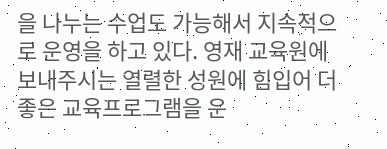을 나누는 수업도 가능해서 지속적으로 운영을 하고 있다. 영재 교육원에 보내주시는 열렬한 성원에 힘입어 더 좋은 교육프로그램을 운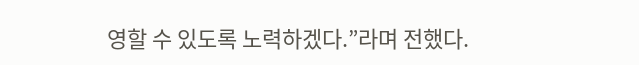영할 수 있도록 노력하겠다.”라며 전했다.